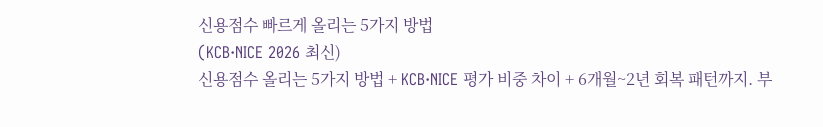신용점수 빠르게 올리는 5가지 방법
(KCB·NICE 2026 최신)
신용점수 올리는 5가지 방법 + KCB·NICE 평가 비중 차이 + 6개월~2년 회복 패턴까지. 부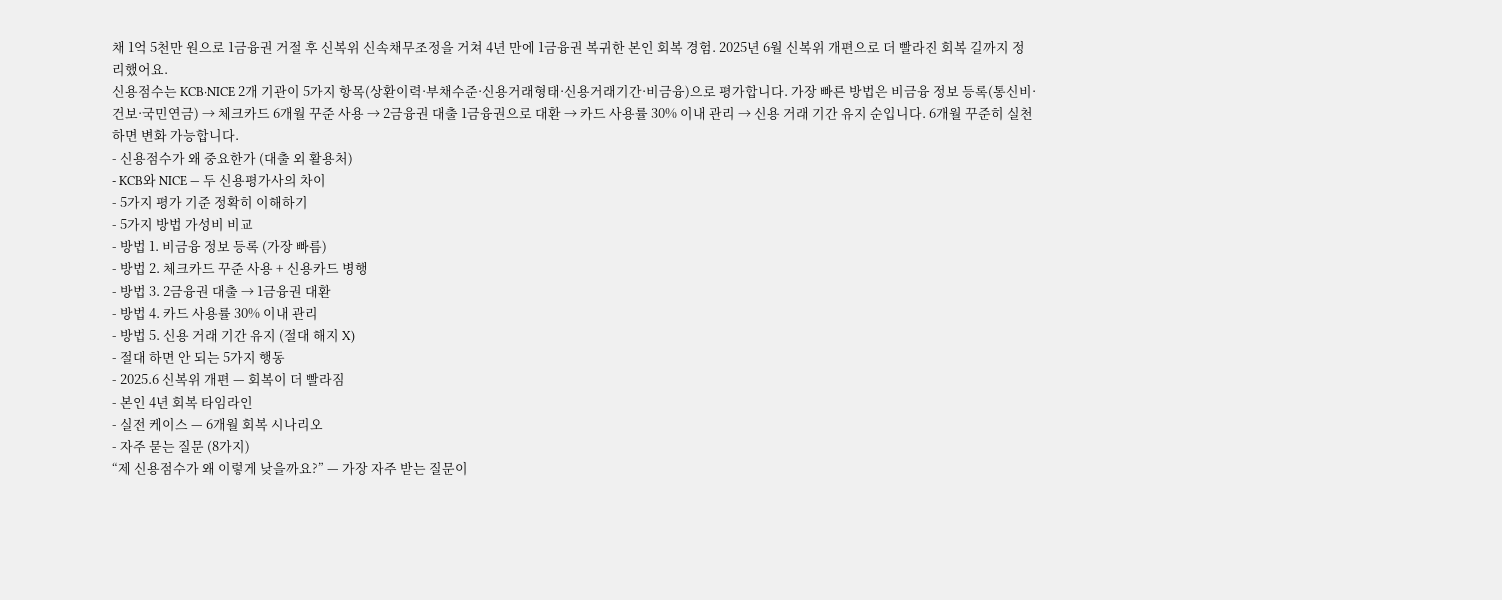채 1억 5천만 원으로 1금융권 거절 후 신복위 신속채무조정을 거쳐 4년 만에 1금융권 복귀한 본인 회복 경험. 2025년 6월 신복위 개편으로 더 빨라진 회복 길까지 정리했어요.
신용점수는 KCB·NICE 2개 기관이 5가지 항목(상환이력·부채수준·신용거래형태·신용거래기간·비금융)으로 평가합니다. 가장 빠른 방법은 비금융 정보 등록(통신비·건보·국민연금) → 체크카드 6개월 꾸준 사용 → 2금융권 대출 1금융권으로 대환 → 카드 사용률 30% 이내 관리 → 신용 거래 기간 유지 순입니다. 6개월 꾸준히 실천하면 변화 가능합니다.
- 신용점수가 왜 중요한가 (대출 외 활용처)
- KCB와 NICE — 두 신용평가사의 차이
- 5가지 평가 기준 정확히 이해하기
- 5가지 방법 가성비 비교
- 방법 1. 비금융 정보 등록 (가장 빠름)
- 방법 2. 체크카드 꾸준 사용 + 신용카드 병행
- 방법 3. 2금융권 대출 → 1금융권 대환
- 방법 4. 카드 사용률 30% 이내 관리
- 방법 5. 신용 거래 기간 유지 (절대 해지 X)
- 절대 하면 안 되는 5가지 행동
- 2025.6 신복위 개편 — 회복이 더 빨라짐
- 본인 4년 회복 타임라인
- 실전 케이스 — 6개월 회복 시나리오
- 자주 묻는 질문 (8가지)
“제 신용점수가 왜 이렇게 낮을까요?” — 가장 자주 받는 질문이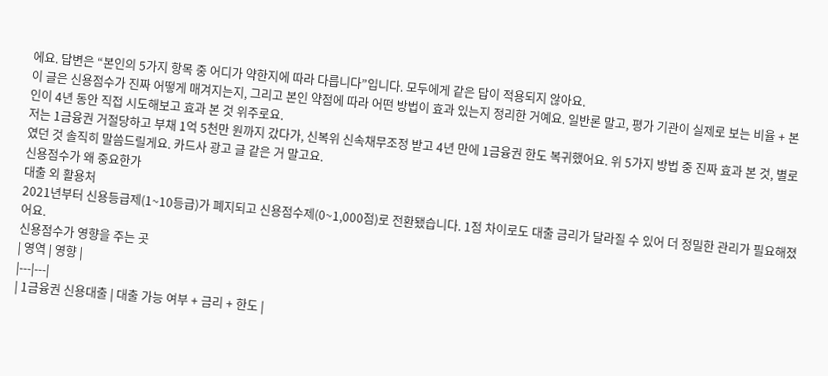에요. 답변은 “본인의 5가지 항목 중 어디가 약한지에 따라 다릅니다”입니다. 모두에게 같은 답이 적용되지 않아요.
이 글은 신용점수가 진짜 어떻게 매겨지는지, 그리고 본인 약점에 따라 어떤 방법이 효과 있는지 정리한 거예요. 일반론 말고, 평가 기관이 실제로 보는 비율 + 본인이 4년 동안 직접 시도해보고 효과 본 것 위주로요.
저는 1금융권 거절당하고 부채 1억 5천만 원까지 갔다가, 신복위 신속채무조정 받고 4년 만에 1금융권 한도 복귀했어요. 위 5가지 방법 중 진짜 효과 본 것, 별로였던 것 솔직히 말씀드릴게요. 카드사 광고 글 같은 거 말고요.
신용점수가 왜 중요한가
대출 외 활용처
2021년부터 신용등급제(1~10등급)가 폐지되고 신용점수제(0~1,000점)로 전환됐습니다. 1점 차이로도 대출 금리가 달라질 수 있어 더 정밀한 관리가 필요해졌어요.
신용점수가 영향을 주는 곳
| 영역 | 영향 |
|---|---|
| 1금융권 신용대출 | 대출 가능 여부 + 금리 + 한도 |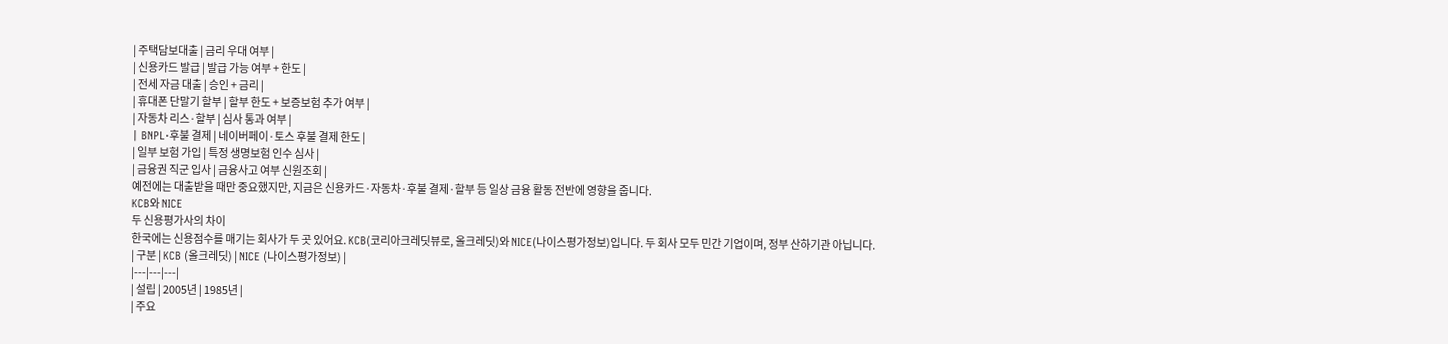| 주택담보대출 | 금리 우대 여부 |
| 신용카드 발급 | 발급 가능 여부 + 한도 |
| 전세 자금 대출 | 승인 + 금리 |
| 휴대폰 단말기 할부 | 할부 한도 + 보증보험 추가 여부 |
| 자동차 리스·할부 | 심사 통과 여부 |
| BNPL·후불 결제 | 네이버페이·토스 후불 결제 한도 |
| 일부 보험 가입 | 특정 생명보험 인수 심사 |
| 금융권 직군 입사 | 금융사고 여부 신원조회 |
예전에는 대출받을 때만 중요했지만, 지금은 신용카드·자동차·후불 결제·할부 등 일상 금융 활동 전반에 영향을 줍니다.
KCB와 NICE
두 신용평가사의 차이
한국에는 신용점수를 매기는 회사가 두 곳 있어요. KCB(코리아크레딧뷰로, 올크레딧)와 NICE(나이스평가정보)입니다. 두 회사 모두 민간 기업이며, 정부 산하기관 아닙니다.
| 구분 | KCB (올크레딧) | NICE (나이스평가정보) |
|---|---|---|
| 설립 | 2005년 | 1985년 |
| 주요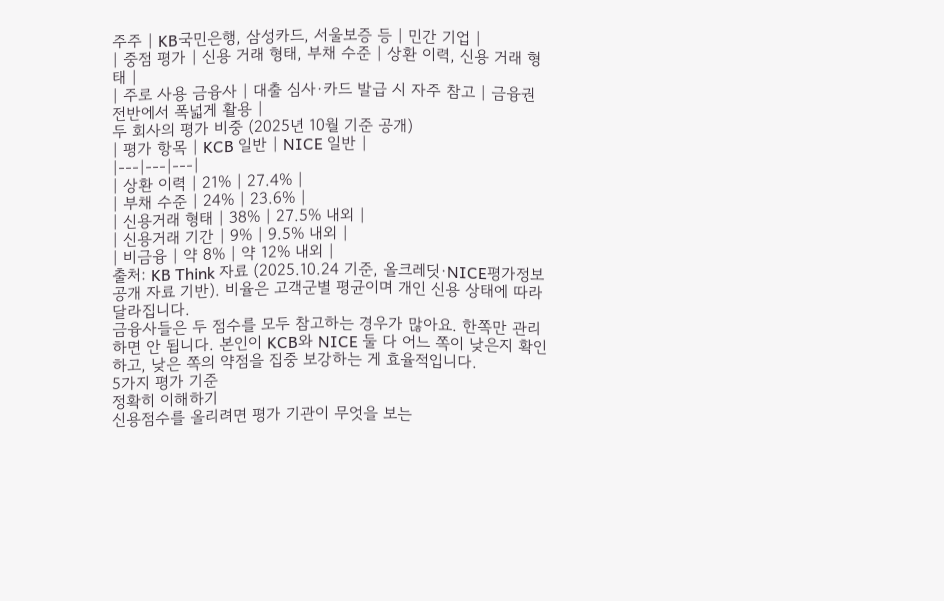주주 | KB국민은행, 삼성카드, 서울보증 등 | 민간 기업 |
| 중점 평가 | 신용 거래 형태, 부채 수준 | 상환 이력, 신용 거래 형태 |
| 주로 사용 금융사 | 대출 심사·카드 발급 시 자주 참고 | 금융권 전반에서 폭넓게 활용 |
두 회사의 평가 비중 (2025년 10월 기준 공개)
| 평가 항목 | KCB 일반 | NICE 일반 |
|---|---|---|
| 상환 이력 | 21% | 27.4% |
| 부채 수준 | 24% | 23.6% |
| 신용거래 형태 | 38% | 27.5% 내외 |
| 신용거래 기간 | 9% | 9.5% 내외 |
| 비금융 | 약 8% | 약 12% 내외 |
출처: KB Think 자료 (2025.10.24 기준, 올크레딧·NICE평가정보 공개 자료 기반). 비율은 고객군별 평균이며 개인 신용 상태에 따라 달라집니다.
금융사들은 두 점수를 모두 참고하는 경우가 많아요. 한쪽만 관리하면 안 됩니다. 본인이 KCB와 NICE 둘 다 어느 쪽이 낮은지 확인하고, 낮은 쪽의 약점을 집중 보강하는 게 효율적입니다.
5가지 평가 기준
정확히 이해하기
신용점수를 올리려면 평가 기관이 무엇을 보는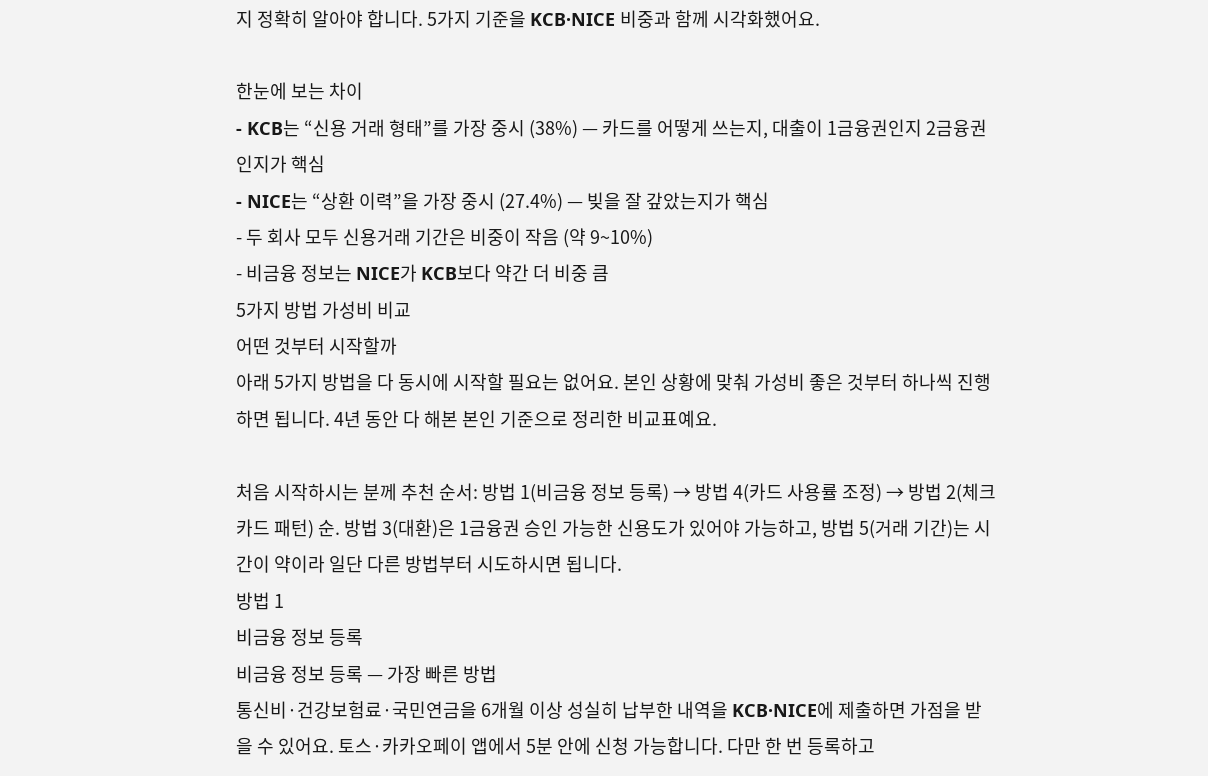지 정확히 알아야 합니다. 5가지 기준을 KCB·NICE 비중과 함께 시각화했어요.

한눈에 보는 차이
- KCB는 “신용 거래 형태”를 가장 중시 (38%) — 카드를 어떻게 쓰는지, 대출이 1금융권인지 2금융권인지가 핵심
- NICE는 “상환 이력”을 가장 중시 (27.4%) — 빚을 잘 갚았는지가 핵심
- 두 회사 모두 신용거래 기간은 비중이 작음 (약 9~10%)
- 비금융 정보는 NICE가 KCB보다 약간 더 비중 큼
5가지 방법 가성비 비교
어떤 것부터 시작할까
아래 5가지 방법을 다 동시에 시작할 필요는 없어요. 본인 상황에 맞춰 가성비 좋은 것부터 하나씩 진행하면 됩니다. 4년 동안 다 해본 본인 기준으로 정리한 비교표예요.

처음 시작하시는 분께 추천 순서: 방법 1(비금융 정보 등록) → 방법 4(카드 사용률 조정) → 방법 2(체크카드 패턴) 순. 방법 3(대환)은 1금융권 승인 가능한 신용도가 있어야 가능하고, 방법 5(거래 기간)는 시간이 약이라 일단 다른 방법부터 시도하시면 됩니다.
방법 1
비금융 정보 등록
비금융 정보 등록 — 가장 빠른 방법
통신비·건강보험료·국민연금을 6개월 이상 성실히 납부한 내역을 KCB·NICE에 제출하면 가점을 받을 수 있어요. 토스·카카오페이 앱에서 5분 안에 신청 가능합니다. 다만 한 번 등록하고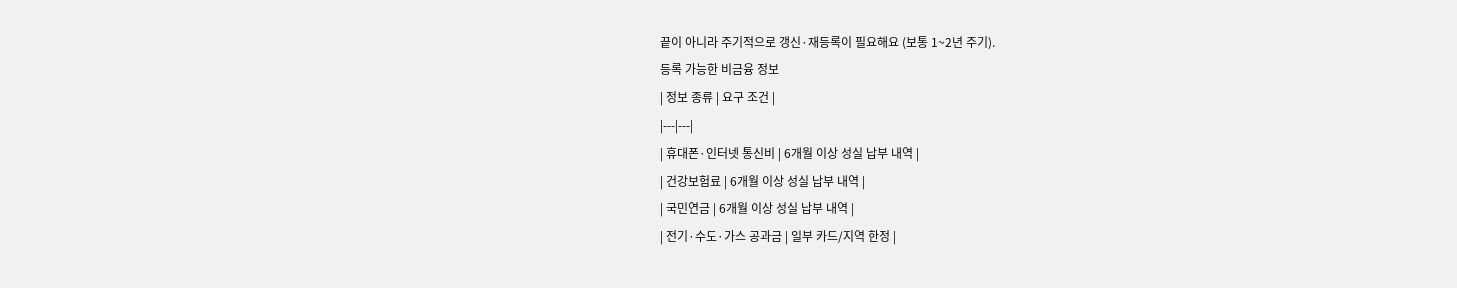끝이 아니라 주기적으로 갱신·재등록이 필요해요 (보통 1~2년 주기).
등록 가능한 비금융 정보
| 정보 종류 | 요구 조건 |
|---|---|
| 휴대폰·인터넷 통신비 | 6개월 이상 성실 납부 내역 |
| 건강보험료 | 6개월 이상 성실 납부 내역 |
| 국민연금 | 6개월 이상 성실 납부 내역 |
| 전기·수도·가스 공과금 | 일부 카드/지역 한정 |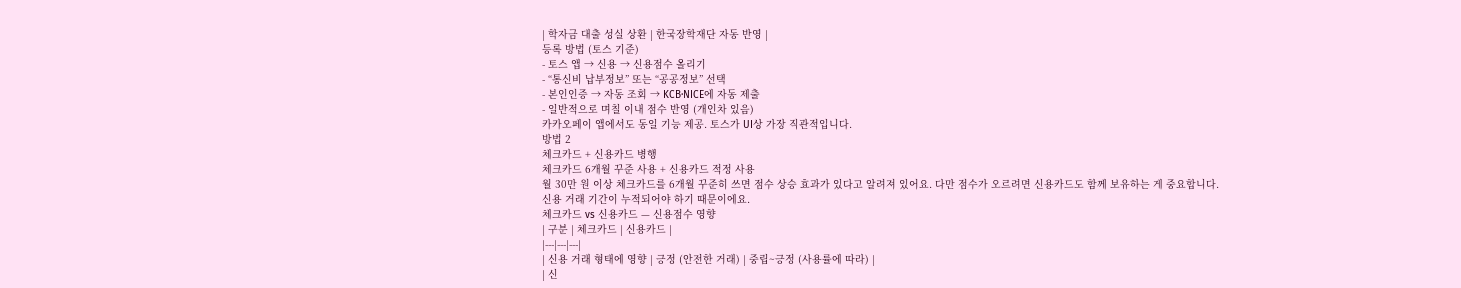| 학자금 대출 성실 상환 | 한국장학재단 자동 반영 |
등록 방법 (토스 기준)
- 토스 앱 → 신용 → 신용점수 올리기
- “통신비 납부정보” 또는 “공공정보” 선택
- 본인인증 → 자동 조회 → KCB·NICE에 자동 제출
- 일반적으로 며칠 이내 점수 반영 (개인차 있음)
카카오페이 앱에서도 동일 기능 제공. 토스가 UI상 가장 직관적입니다.
방법 2
체크카드 + 신용카드 병행
체크카드 6개월 꾸준 사용 + 신용카드 적정 사용
월 30만 원 이상 체크카드를 6개월 꾸준히 쓰면 점수 상승 효과가 있다고 알려져 있어요. 다만 점수가 오르려면 신용카드도 함께 보유하는 게 중요합니다. 신용 거래 기간이 누적되어야 하기 때문이에요.
체크카드 vs 신용카드 — 신용점수 영향
| 구분 | 체크카드 | 신용카드 |
|---|---|---|
| 신용 거래 형태에 영향 | 긍정 (안전한 거래) | 중립~긍정 (사용률에 따라) |
| 신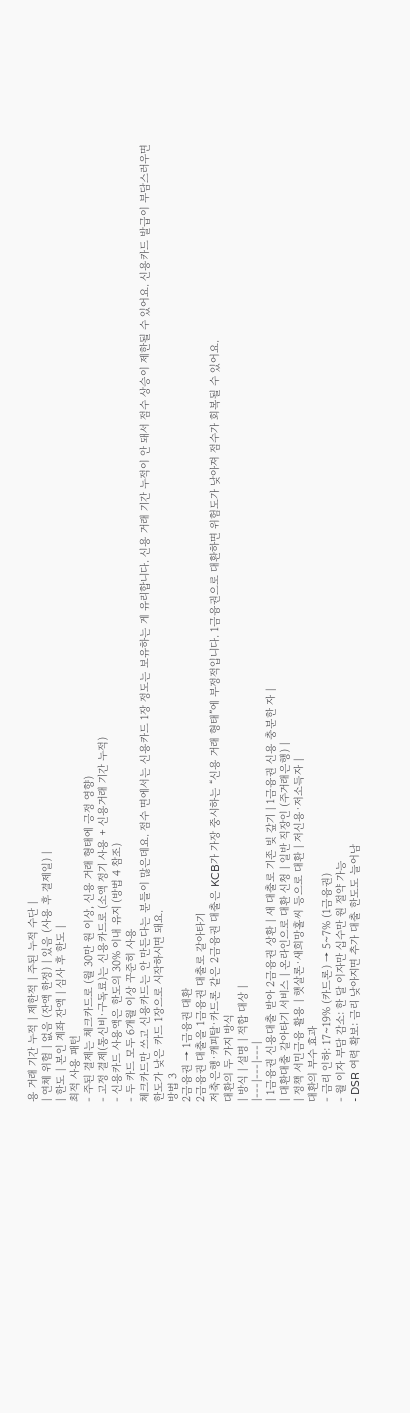용 거래 기간 누적 | 제한적 | 주된 누적 수단 |
| 연체 위험 | 없음 (잔액 한정) | 있음 (사용 후 결제일) |
| 한도 | 본인 계좌 잔액 | 심사 후 한도 |
최적 사용 패턴
- 주된 결제는 체크카드로 (월 30만 원 이상, 신용 거래 형태에 긍정 영향)
- 고정 결제(통신비·구독료)는 신용카드로 (소액 정기 사용 + 신용거래 기간 누적)
- 신용카드 사용액은 한도의 30% 이내 유지 (방법 4 참조)
- 두 카드 모두 6개월 이상 꾸준히 사용
체크카드만 쓰고 신용카드는 안 만든다는 분들이 많은데요. 점수 면에서는 신용카드 1장 정도는 보유하는 게 유리합니다. 신용 거래 기간 누적이 안 돼서 점수 상승이 제한될 수 있어요. 신용카드 발급이 부담스러우면 한도가 낮은 카드 1장으로 시작하시면 돼요.
방법 3
2금융권 → 1금융권 대환
2금융권 대출을 1금융권 대출로 갈아타기
저축은행·캐피탈·카드론 같은 2금융권 대출은 KCB가 가장 중시하는 “신용 거래 형태”에 부정적입니다. 1금융권으로 대환하면 위험도가 낮아져 점수가 회복될 수 있어요.
대환의 두 가지 방식
| 방식 | 설명 | 적합 대상 |
|---|---|---|
| 1금융권 신용대출 받아 2금융권 상환 | 새 대출로 기존 빚 갚기 | 1금융권 신용 충분한 자 |
| 대환대출 갈아타기 서비스 | 온라인으로 대환 신청 | 일반 직장인 (주거래은행) |
| 정책 서민금융 활용 | 햇살론·새희망홀씨 등으로 대환 | 저신용·저소득자 |
대환의 부수 효과
- 금리 인하: 17~19% (카드론) → 5~7% (1금융권)
- 월 이자 부담 감소: 한 달 이자만 십수만 원 절약 가능
- DSR 여력 확보: 금리 낮아지면 추가 대출 한도도 늘어남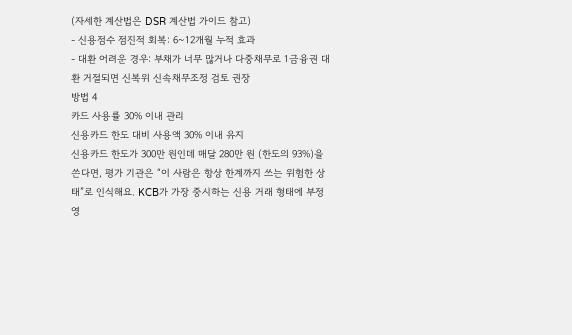(자세한 계산법은 DSR 계산법 가이드 참고)
- 신용점수 점진적 회복: 6~12개월 누적 효과
- 대환 어려운 경우: 부채가 너무 많거나 다중채무로 1금융권 대환 거절되면 신복위 신속채무조정 검토 권장
방법 4
카드 사용률 30% 이내 관리
신용카드 한도 대비 사용액 30% 이내 유지
신용카드 한도가 300만 원인데 매달 280만 원 (한도의 93%)을 쓴다면, 평가 기관은 “이 사람은 항상 한계까지 쓰는 위험한 상태”로 인식해요. KCB가 가장 중시하는 신용 거래 형태에 부정 영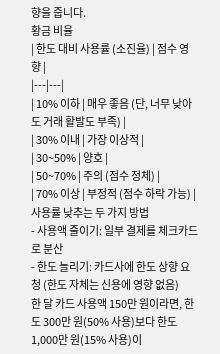향을 줍니다.
황금 비율
| 한도 대비 사용률 (소진율) | 점수 영향 |
|---|---|
| 10% 이하 | 매우 좋음 (단, 너무 낮아도 거래 활발도 부족) |
| 30% 이내 | 가장 이상적 |
| 30~50% | 양호 |
| 50~70% | 주의 (점수 정체) |
| 70% 이상 | 부정적 (점수 하락 가능) |
사용률 낮추는 두 가지 방법
- 사용액 줄이기: 일부 결제를 체크카드로 분산
- 한도 늘리기: 카드사에 한도 상향 요청 (한도 자체는 신용에 영향 없음)
한 달 카드 사용액 150만 원이라면, 한도 300만 원(50% 사용)보다 한도 1,000만 원(15% 사용)이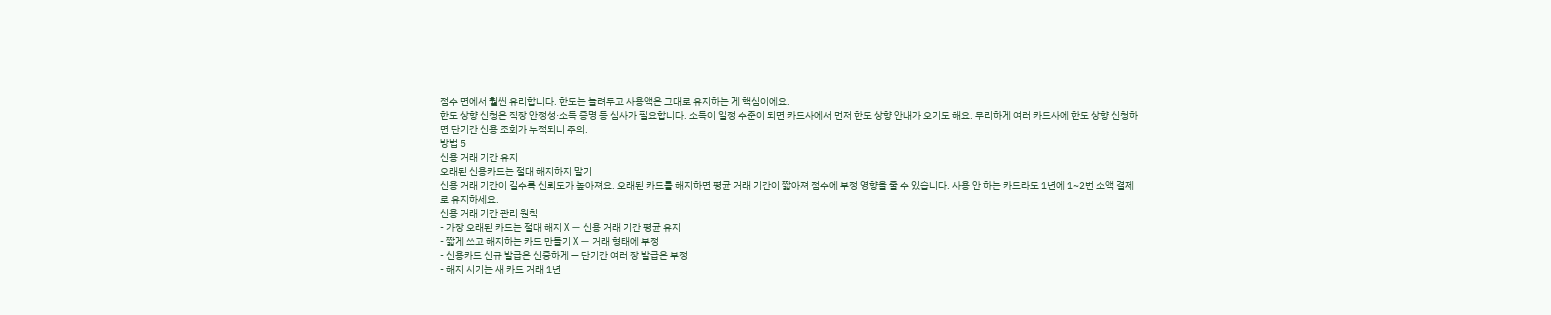점수 면에서 훨씬 유리합니다. 한도는 늘려두고 사용액은 그대로 유지하는 게 핵심이에요.
한도 상향 신청은 직장 안정성·소득 증명 등 심사가 필요합니다. 소득이 일정 수준이 되면 카드사에서 먼저 한도 상향 안내가 오기도 해요. 무리하게 여러 카드사에 한도 상향 신청하면 단기간 신용 조회가 누적되니 주의.
방법 5
신용 거래 기간 유지
오래된 신용카드는 절대 해지하지 말기
신용 거래 기간이 길수록 신뢰도가 높아져요. 오래된 카드를 해지하면 평균 거래 기간이 짧아져 점수에 부정 영향을 줄 수 있습니다. 사용 안 하는 카드라도 1년에 1~2번 소액 결제로 유지하세요.
신용 거래 기간 관리 원칙
- 가장 오래된 카드는 절대 해지 X — 신용 거래 기간 평균 유지
- 짧게 쓰고 해지하는 카드 만들기 X — 거래 형태에 부정
- 신용카드 신규 발급은 신중하게 — 단기간 여러 장 발급은 부정
- 해지 시기는 새 카드 거래 1년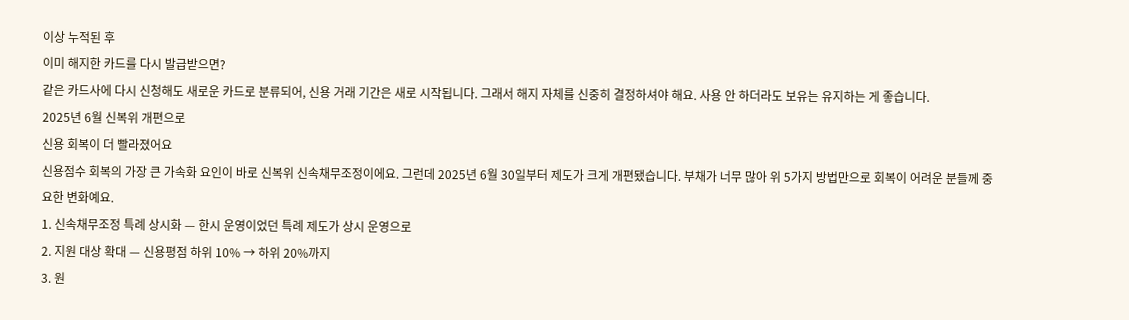이상 누적된 후
이미 해지한 카드를 다시 발급받으면?
같은 카드사에 다시 신청해도 새로운 카드로 분류되어, 신용 거래 기간은 새로 시작됩니다. 그래서 해지 자체를 신중히 결정하셔야 해요. 사용 안 하더라도 보유는 유지하는 게 좋습니다.
2025년 6월 신복위 개편으로
신용 회복이 더 빨라졌어요
신용점수 회복의 가장 큰 가속화 요인이 바로 신복위 신속채무조정이에요. 그런데 2025년 6월 30일부터 제도가 크게 개편됐습니다. 부채가 너무 많아 위 5가지 방법만으로 회복이 어려운 분들께 중요한 변화예요.
1. 신속채무조정 특례 상시화 — 한시 운영이었던 특례 제도가 상시 운영으로
2. 지원 대상 확대 — 신용평점 하위 10% → 하위 20%까지
3. 원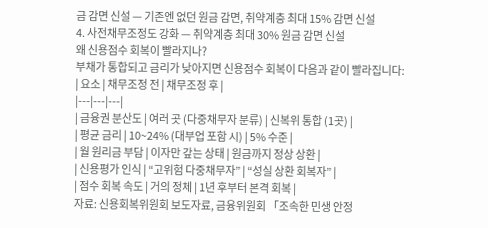금 감면 신설 — 기존엔 없던 원금 감면, 취약계층 최대 15% 감면 신설
4. 사전채무조정도 강화 — 취약계층 최대 30% 원금 감면 신설
왜 신용점수 회복이 빨라지나?
부채가 통합되고 금리가 낮아지면 신용점수 회복이 다음과 같이 빨라집니다:
| 요소 | 채무조정 전 | 채무조정 후 |
|---|---|---|
| 금융권 분산도 | 여러 곳 (다중채무자 분류) | 신복위 통합 (1곳) |
| 평균 금리 | 10~24% (대부업 포함 시) | 5% 수준 |
| 월 원리금 부담 | 이자만 갚는 상태 | 원금까지 정상 상환 |
| 신용평가 인식 | “고위험 다중채무자” | “성실 상환 회복자” |
| 점수 회복 속도 | 거의 정체 | 1년 후부터 본격 회복 |
자료: 신용회복위원회 보도자료, 금융위원회 「조속한 민생 안정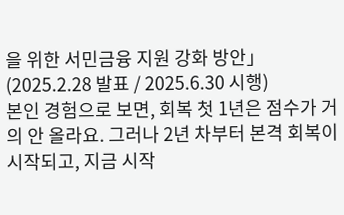을 위한 서민금융 지원 강화 방안」(2025.2.28 발표 / 2025.6.30 시행)
본인 경험으로 보면, 회복 첫 1년은 점수가 거의 안 올라요. 그러나 2년 차부터 본격 회복이 시작되고, 지금 시작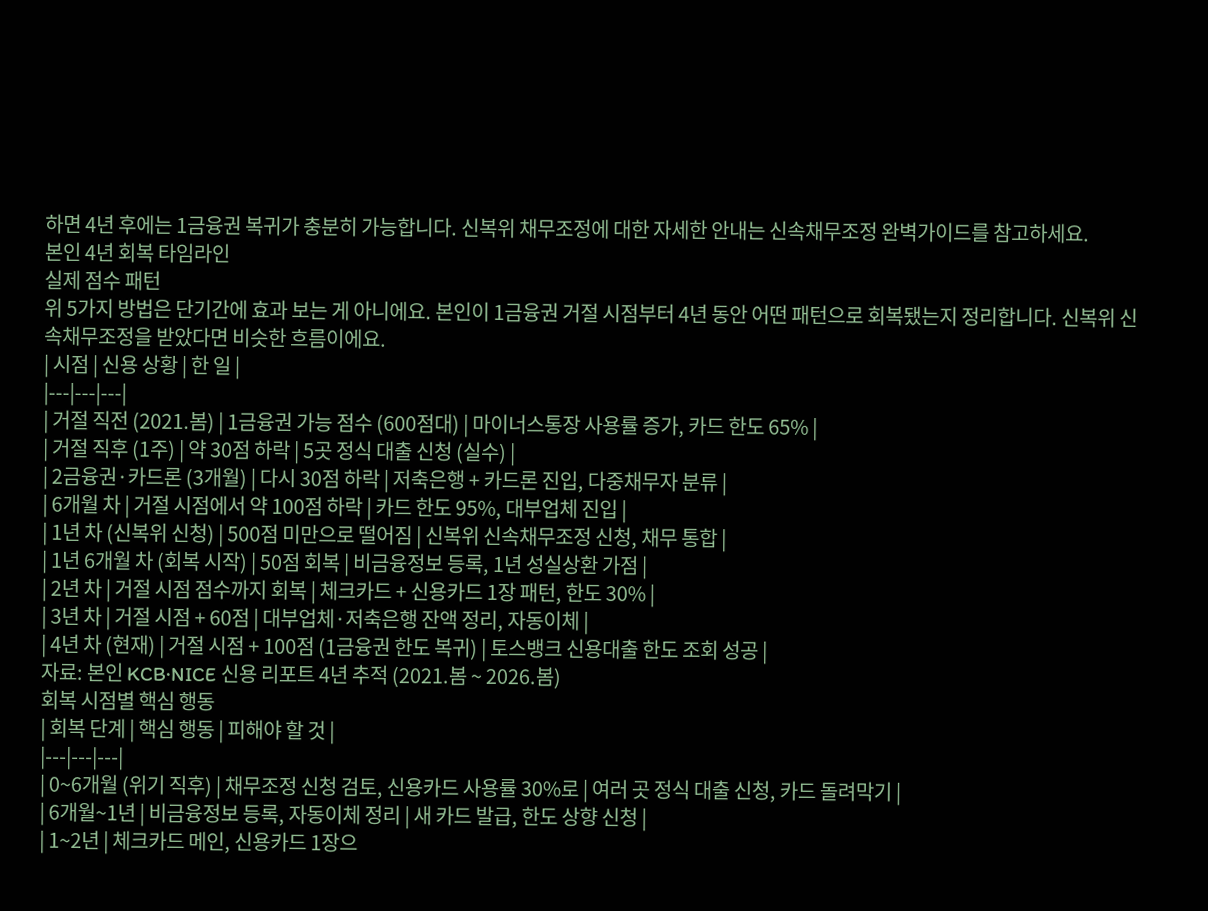하면 4년 후에는 1금융권 복귀가 충분히 가능합니다. 신복위 채무조정에 대한 자세한 안내는 신속채무조정 완벽가이드를 참고하세요.
본인 4년 회복 타임라인
실제 점수 패턴
위 5가지 방법은 단기간에 효과 보는 게 아니에요. 본인이 1금융권 거절 시점부터 4년 동안 어떤 패턴으로 회복됐는지 정리합니다. 신복위 신속채무조정을 받았다면 비슷한 흐름이에요.
| 시점 | 신용 상황 | 한 일 |
|---|---|---|
| 거절 직전 (2021.봄) | 1금융권 가능 점수 (600점대) | 마이너스통장 사용률 증가, 카드 한도 65% |
| 거절 직후 (1주) | 약 30점 하락 | 5곳 정식 대출 신청 (실수) |
| 2금융권·카드론 (3개월) | 다시 30점 하락 | 저축은행 + 카드론 진입, 다중채무자 분류 |
| 6개월 차 | 거절 시점에서 약 100점 하락 | 카드 한도 95%, 대부업체 진입 |
| 1년 차 (신복위 신청) | 500점 미만으로 떨어짐 | 신복위 신속채무조정 신청, 채무 통합 |
| 1년 6개월 차 (회복 시작) | 50점 회복 | 비금융정보 등록, 1년 성실상환 가점 |
| 2년 차 | 거절 시점 점수까지 회복 | 체크카드 + 신용카드 1장 패턴, 한도 30% |
| 3년 차 | 거절 시점 + 60점 | 대부업체·저축은행 잔액 정리, 자동이체 |
| 4년 차 (현재) | 거절 시점 + 100점 (1금융권 한도 복귀) | 토스뱅크 신용대출 한도 조회 성공 |
자료: 본인 KCB·NICE 신용 리포트 4년 추적 (2021.봄 ~ 2026.봄)
회복 시점별 핵심 행동
| 회복 단계 | 핵심 행동 | 피해야 할 것 |
|---|---|---|
| 0~6개월 (위기 직후) | 채무조정 신청 검토, 신용카드 사용률 30%로 | 여러 곳 정식 대출 신청, 카드 돌려막기 |
| 6개월~1년 | 비금융정보 등록, 자동이체 정리 | 새 카드 발급, 한도 상향 신청 |
| 1~2년 | 체크카드 메인, 신용카드 1장으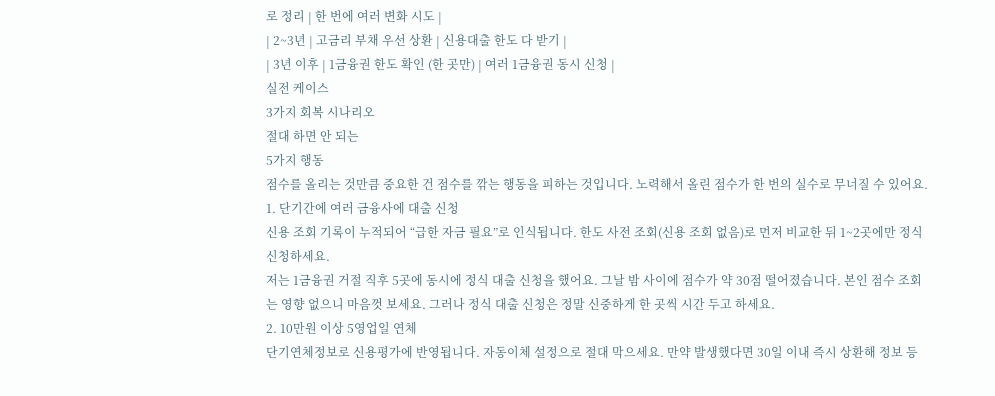로 정리 | 한 번에 여러 변화 시도 |
| 2~3년 | 고금리 부채 우선 상환 | 신용대출 한도 다 받기 |
| 3년 이후 | 1금융권 한도 확인 (한 곳만) | 여러 1금융권 동시 신청 |
실전 케이스
3가지 회복 시나리오
절대 하면 안 되는
5가지 행동
점수를 올리는 것만큼 중요한 건 점수를 깎는 행동을 피하는 것입니다. 노력해서 올린 점수가 한 번의 실수로 무너질 수 있어요.
1. 단기간에 여러 금융사에 대출 신청
신용 조회 기록이 누적되어 “급한 자금 필요”로 인식됩니다. 한도 사전 조회(신용 조회 없음)로 먼저 비교한 뒤 1~2곳에만 정식 신청하세요.
저는 1금융권 거절 직후 5곳에 동시에 정식 대출 신청을 했어요. 그날 밤 사이에 점수가 약 30점 떨어졌습니다. 본인 점수 조회는 영향 없으니 마음껏 보세요. 그러나 정식 대출 신청은 정말 신중하게 한 곳씩 시간 두고 하세요.
2. 10만원 이상 5영업일 연체
단기연체정보로 신용평가에 반영됩니다. 자동이체 설정으로 절대 막으세요. 만약 발생했다면 30일 이내 즉시 상환해 정보 등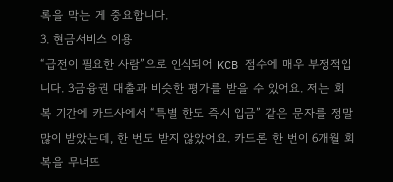록을 막는 게 중요합니다.
3. 현금서비스 이용
“급전이 필요한 사람”으로 인식되어 KCB 점수에 매우 부정적입니다. 3금융권 대출과 비슷한 평가를 받을 수 있어요. 저는 회복 기간에 카드사에서 “특별 한도 즉시 입금” 같은 문자를 정말 많이 받았는데, 한 번도 받지 않았어요. 카드론 한 번이 6개월 회복을 무너뜨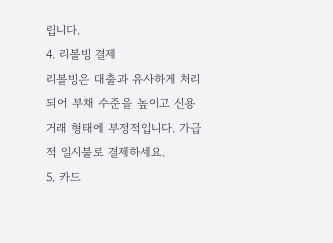립니다.
4. 리볼빙 결제
리볼빙은 대출과 유사하게 처리되어 부채 수준을 높이고 신용 거래 형태에 부정적입니다. 가급적 일시불로 결제하세요.
5. 카드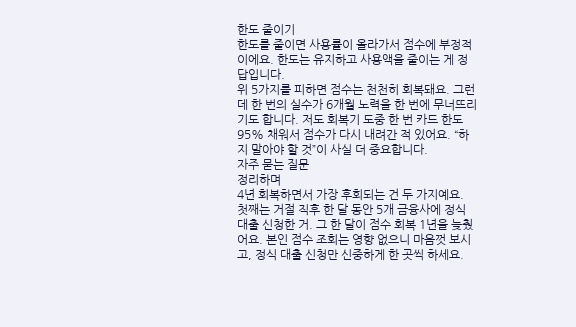한도 줄이기
한도를 줄이면 사용률이 올라가서 점수에 부정적이에요. 한도는 유지하고 사용액을 줄이는 게 정답입니다.
위 5가지를 피하면 점수는 천천히 회복돼요. 그런데 한 번의 실수가 6개월 노력을 한 번에 무너뜨리기도 합니다. 저도 회복기 도중 한 번 카드 한도 95% 채워서 점수가 다시 내려간 적 있어요. “하지 말아야 할 것”이 사실 더 중요합니다.
자주 묻는 질문
정리하며
4년 회복하면서 가장 후회되는 건 두 가지예요.
첫째는 거절 직후 한 달 동안 5개 금융사에 정식 대출 신청한 거. 그 한 달이 점수 회복 1년을 늦췄어요. 본인 점수 조회는 영향 없으니 마음껏 보시고, 정식 대출 신청만 신중하게 한 곳씩 하세요.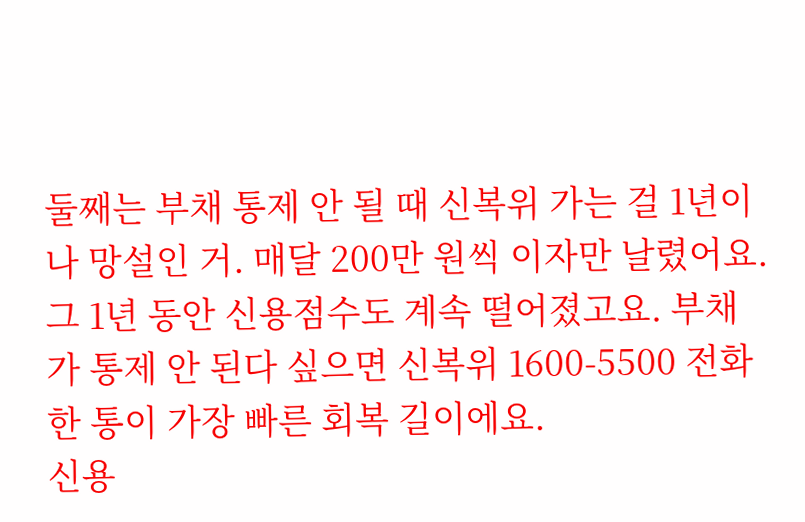둘째는 부채 통제 안 될 때 신복위 가는 걸 1년이나 망설인 거. 매달 200만 원씩 이자만 날렸어요. 그 1년 동안 신용점수도 계속 떨어졌고요. 부채가 통제 안 된다 싶으면 신복위 1600-5500 전화 한 통이 가장 빠른 회복 길이에요.
신용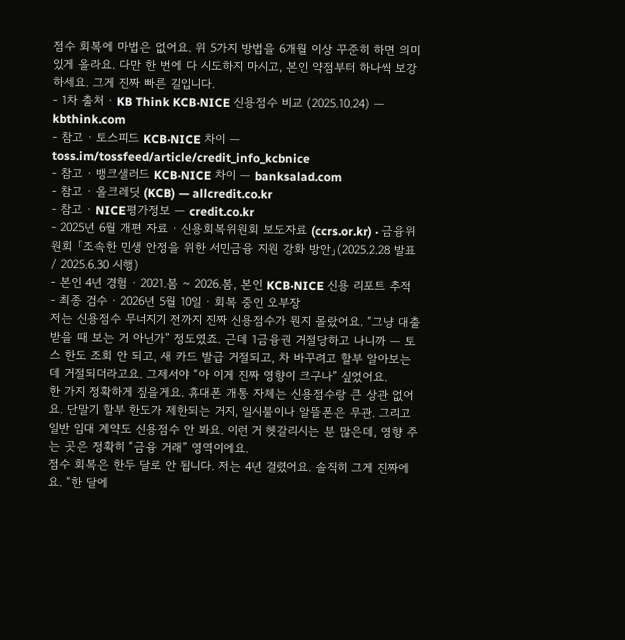점수 회복에 마법은 없어요. 위 5가지 방법을 6개월 이상 꾸준히 하면 의미 있게 올라요. 다만 한 번에 다 시도하지 마시고, 본인 약점부터 하나씩 보강하세요. 그게 진짜 빠른 길입니다.
- 1차 출처 · KB Think KCB·NICE 신용점수 비교 (2025.10.24) — kbthink.com
- 참고 · 토스피드 KCB·NICE 차이 — toss.im/tossfeed/article/credit_info_kcbnice
- 참고 · 뱅크샐러드 KCB·NICE 차이 — banksalad.com
- 참고 · 올크레딧 (KCB) — allcredit.co.kr
- 참고 · NICE평가정보 — credit.co.kr
- 2025년 6월 개편 자료 · 신용회복위원회 보도자료 (ccrs.or.kr) · 금융위원회 「조속한 민생 안정을 위한 서민금융 지원 강화 방안」(2025.2.28 발표 / 2025.6.30 시행)
- 본인 4년 경험 · 2021.봄 ~ 2026.봄, 본인 KCB·NICE 신용 리포트 추적
- 최종 검수 · 2026년 5월 10일 · 회복 중인 오부장
저는 신용점수 무너지기 전까지 진짜 신용점수가 뭔지 몰랐어요. “그냥 대출 받을 때 보는 거 아닌가” 정도였죠. 근데 1금융권 거절당하고 나니까 — 토스 한도 조회 안 되고, 새 카드 발급 거절되고, 차 바꾸려고 할부 알아보는데 거절되더라고요. 그제서야 “아 이게 진짜 영향이 크구나” 싶었어요.
한 가지 정확하게 짚을게요. 휴대폰 개통 자체는 신용점수랑 큰 상관 없어요. 단말기 할부 한도가 제한되는 거지, 일시불이나 알뜰폰은 무관. 그리고 일반 임대 계약도 신용점수 안 봐요. 이런 거 헷갈리시는 분 많은데, 영향 주는 곳은 정확히 “금융 거래” 영역이에요.
점수 회복은 한두 달로 안 됩니다. 저는 4년 걸렸어요. 솔직히 그게 진짜에요. “한 달에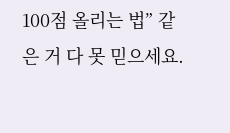100점 올리는 법” 같은 거 다 못 믿으세요.